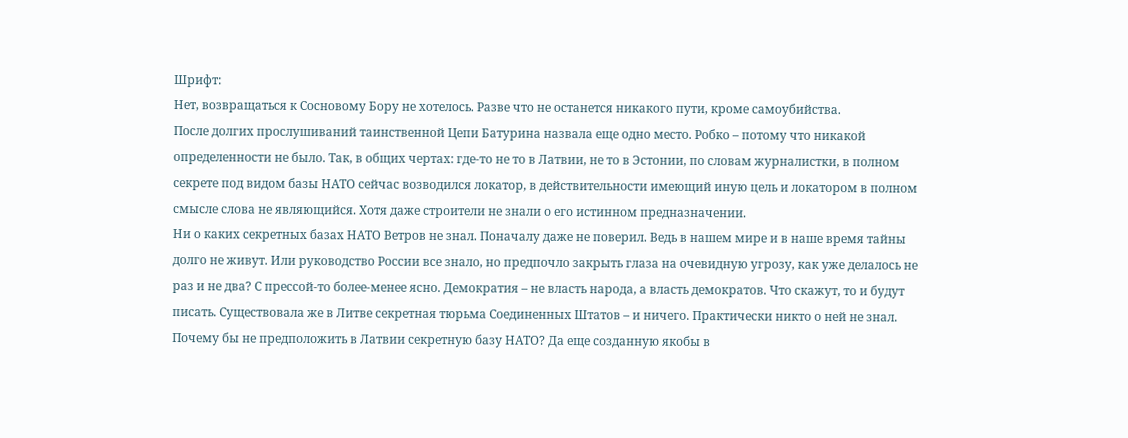Шрифт:
Нет, возвращаться к Сосновому Бору не хотелось. Разве что не останется никакого пути, кроме самоубийства.
После долгих прослушиваний таинственной Цепи Батурина назвала еще одно место. Робко – потому что никакой определенности не было. Так, в общих чертах: где-то не то в Латвии, не то в Эстонии, по словам журналистки, в полном секрете под видом базы НАТО сейчас возводился локатор, в действительности имеющий иную цель и локатором в полном смысле слова не являющийся. Хотя даже строители не знали о его истинном предназначении.
Ни о каких секретных базах НАТО Ветров не знал. Поначалу даже не поверил. Ведь в нашем мире и в наше время тайны долго не живут. Или руководство России все знало, но предпочло закрыть глаза на очевидную угрозу, как уже делалось не раз и не два? С прессой-то более-менее ясно. Демократия – не власть народа, а власть демократов. Что скажут, то и будут писать. Существовала же в Литве секретная тюрьма Соединенных Штатов – и ничего. Практически никто о ней не знал. Почему бы не предположить в Латвии секретную базу НАТО? Да еще созданную якобы в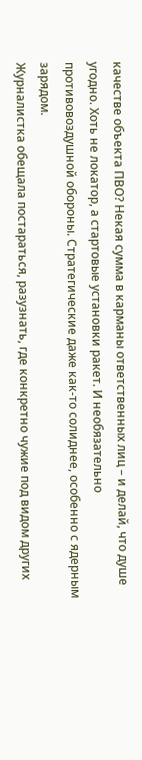качестве объекта ПВО? Некая сумма в карманы ответственных лиц – и делай, что душе угодно. Хоть не локатор, а стартовые установки ракет. И необязательно противовоздушной обороны. Стратегические даже как-то солиднее, особенно с ядерным зарядом.
Журналистка обещала постараться, разузнать, где конкретно чужие под видом других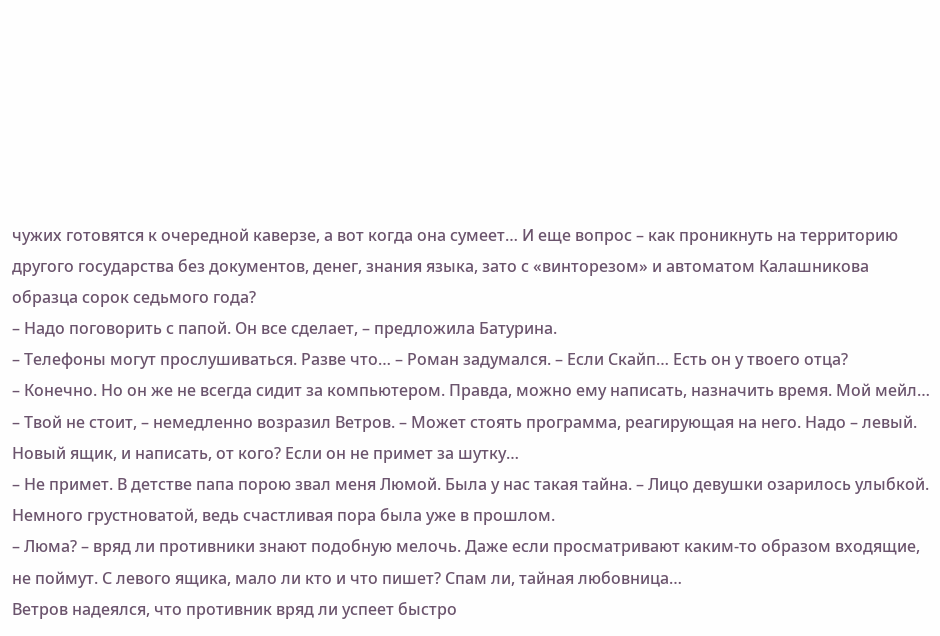чужих готовятся к очередной каверзе, а вот когда она сумеет… И еще вопрос – как проникнуть на территорию другого государства без документов, денег, знания языка, зато с «винторезом» и автоматом Калашникова образца сорок седьмого года?
– Надо поговорить с папой. Он все сделает, – предложила Батурина.
– Телефоны могут прослушиваться. Разве что… – Роман задумался. – Если Скайп… Есть он у твоего отца?
– Конечно. Но он же не всегда сидит за компьютером. Правда, можно ему написать, назначить время. Мой мейл…
– Твой не стоит, – немедленно возразил Ветров. – Может стоять программа, реагирующая на него. Надо – левый. Новый ящик, и написать, от кого? Если он не примет за шутку…
– Не примет. В детстве папа порою звал меня Люмой. Была у нас такая тайна. – Лицо девушки озарилось улыбкой. Немного грустноватой, ведь счастливая пора была уже в прошлом.
– Люма? – вряд ли противники знают подобную мелочь. Даже если просматривают каким-то образом входящие, не поймут. С левого ящика, мало ли кто и что пишет? Спам ли, тайная любовница…
Ветров надеялся, что противник вряд ли успеет быстро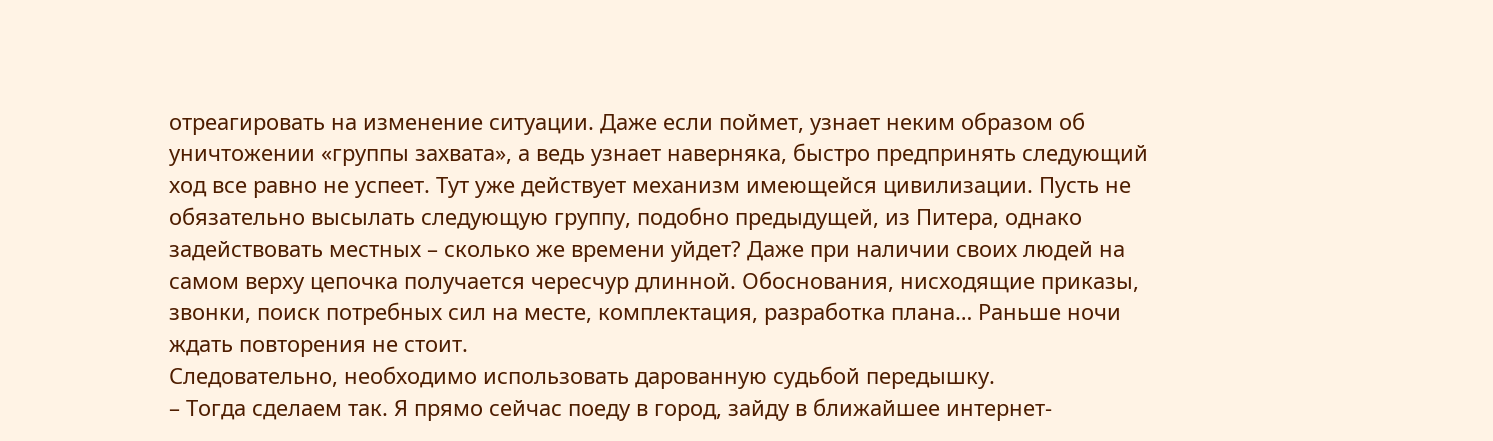отреагировать на изменение ситуации. Даже если поймет, узнает неким образом об уничтожении «группы захвата», а ведь узнает наверняка, быстро предпринять следующий ход все равно не успеет. Тут уже действует механизм имеющейся цивилизации. Пусть не обязательно высылать следующую группу, подобно предыдущей, из Питера, однако задействовать местных – сколько же времени уйдет? Даже при наличии своих людей на самом верху цепочка получается чересчур длинной. Обоснования, нисходящие приказы, звонки, поиск потребных сил на месте, комплектация, разработка плана… Раньше ночи ждать повторения не стоит.
Следовательно, необходимо использовать дарованную судьбой передышку.
– Тогда сделаем так. Я прямо сейчас поеду в город, зайду в ближайшее интернет-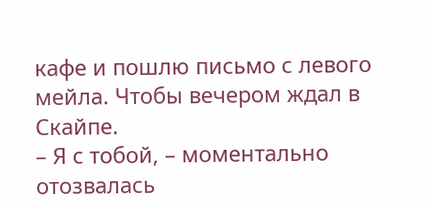кафе и пошлю письмо с левого мейла. Чтобы вечером ждал в Скайпе.
– Я с тобой, – моментально отозвалась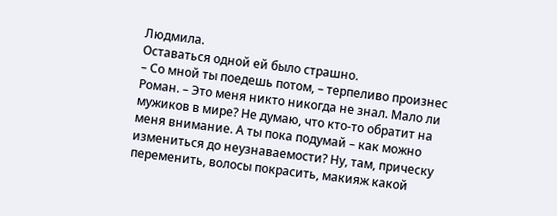Людмила.
Оставаться одной ей было страшно.
– Со мной ты поедешь потом, – терпеливо произнес Роман. – Это меня никто никогда не знал. Мало ли мужиков в мире? Не думаю, что кто-то обратит на меня внимание. А ты пока подумай – как можно измениться до неузнаваемости? Ну, там, прическу переменить, волосы покрасить, макияж какой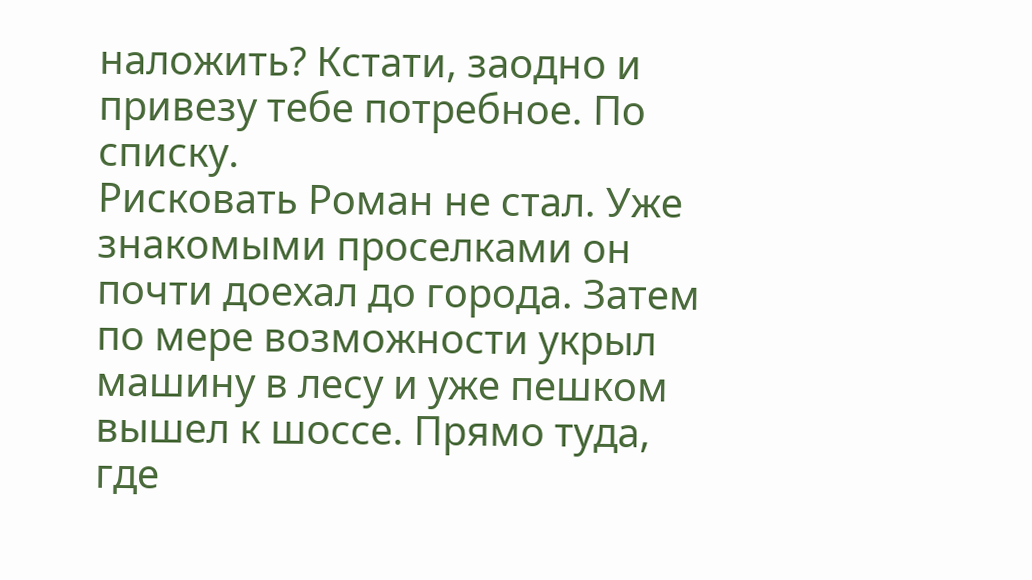наложить? Кстати, заодно и привезу тебе потребное. По списку.
Рисковать Роман не стал. Уже знакомыми проселками он почти доехал до города. Затем по мере возможности укрыл машину в лесу и уже пешком вышел к шоссе. Прямо туда, где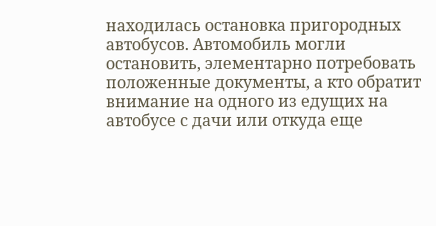находилась остановка пригородных автобусов. Автомобиль могли остановить, элементарно потребовать положенные документы, а кто обратит внимание на одного из едущих на автобусе с дачи или откуда еще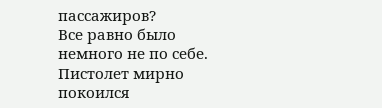пассажиров?
Все равно было немного не по себе. Пистолет мирно покоился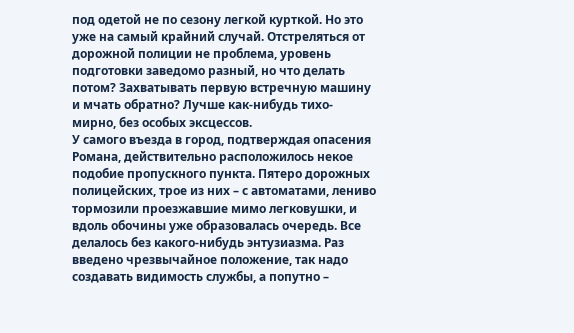под одетой не по сезону легкой курткой. Но это уже на самый крайний случай. Отстреляться от дорожной полиции не проблема, уровень подготовки заведомо разный, но что делать потом? Захватывать первую встречную машину и мчать обратно? Лучше как-нибудь тихо-мирно, без особых эксцессов.
У самого въезда в город, подтверждая опасения Романа, действительно расположилось некое подобие пропускного пункта. Пятеро дорожных полицейских, трое из них – с автоматами, лениво тормозили проезжавшие мимо легковушки, и вдоль обочины уже образовалась очередь. Все делалось без какого-нибудь энтузиазма. Раз введено чрезвычайное положение, так надо создавать видимость службы, а попутно –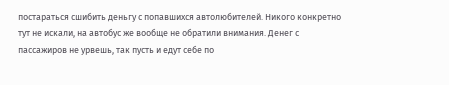постараться сшибить деньгу с попавшихся автолюбителей. Никого конкретно тут не искали, на автобус же вообще не обратили внимания. Денег с пассажиров не урвешь, так пусть и едут себе по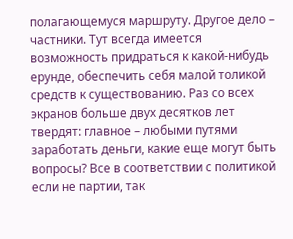полагающемуся маршруту. Другое дело – частники. Тут всегда имеется возможность придраться к какой-нибудь ерунде, обеспечить себя малой толикой средств к существованию. Раз со всех экранов больше двух десятков лет твердят: главное – любыми путями заработать деньги, какие еще могут быть вопросы? Все в соответствии с политикой если не партии, так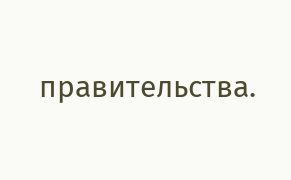правительства.